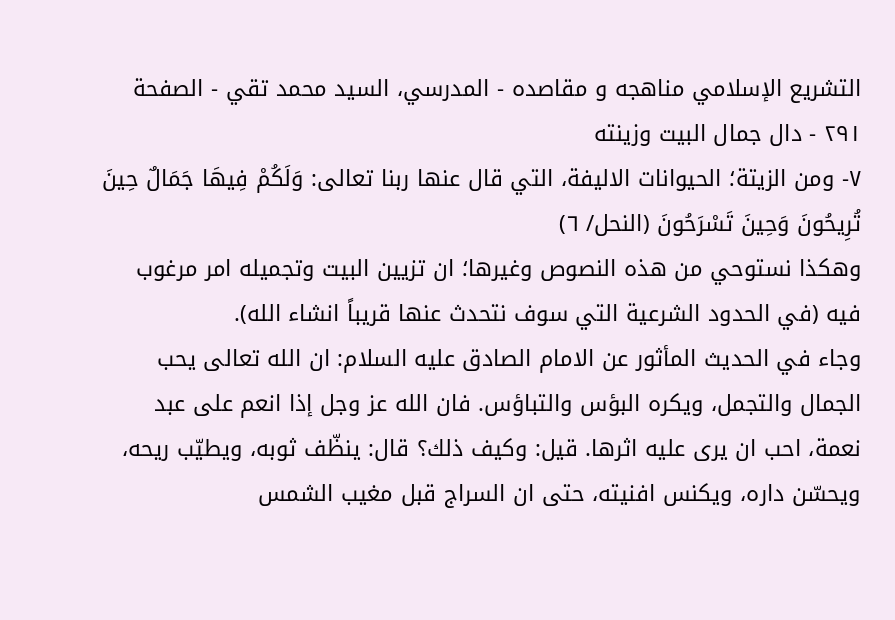التشريع الإسلامي مناهجه و مقاصده - المدرسي، السيد محمد تقي - الصفحة ٢٩١ - دال جمال البيت وزينته
٧- ومن الزيتة؛ الحيوانات الاليفة، التي قال عنها ربنا تعالى: وَلَكُمْ فِيهَا جَمَالٌ حِينَ تُرِيحُونَ وَحِينَ تَسْرَحُونَ (النحل/ ٦)
وهكذا نستوحي من هذه النصوص وغيرها؛ ان تزيين البيت وتجميله امر مرغوب فيه (في الحدود الشرعية التي سوف نتحدث عنها قريباً انشاء الله).
وجاء في الحديث المأثور عن الامام الصادق عليه السلام: ان الله تعالى يحب الجمال والتجمل، ويكره البؤس والتباؤس. فان الله عز وجل إذا انعم على عبد نعمة، احب ان يرى عليه اثرها. قيل: وكيف ذلك؟ قال: ينظّف ثوبه، ويطيّب ريحه، ويحسّن داره، ويكنس افنيته، حتى ان السراج قبل مغيب الشمس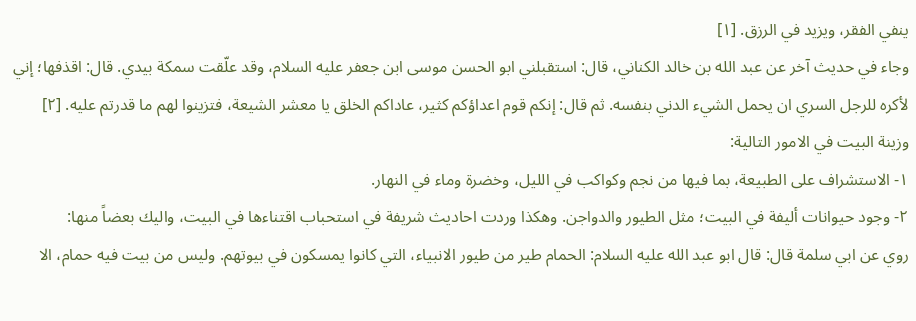ينفي الفقر، ويزيد في الرزق. [١]
وجاء في حديث آخر عن عبد الله بن خالد الكناني، قال: استقبلني ابو الحسن موسى ابن جعفر عليه السلام، وقد علّقت سمكة بيدي. قال: اقذفها؛ إني لأكره للرجل السري ان يحمل الشيء الدني بنفسه. ثم قال: إنكم قوم اعداؤكم كثير، عاداكم الخلق يا معشر الشيعة، فتزينوا لهم ما قدرتم عليه. [٢]
وزينة البيت في الامور التالية:
١- الاستشراف على الطبيعة، بما فيها من نجم وكواكب في الليل، وخضرة وماء في النهار.
٢- وجود حيوانات أليفة في البيت؛ مثل الطيور والدواجن. وهكذا وردت احاديث شريفة في استحباب اقتناءها في البيت، واليك بعضاً منها:
روي عن ابي سلمة قال: قال ابو عبد الله عليه السلام: الحمام طير من طيور الانبياء، التي كانوا يمسكون في بيوتهم. وليس من بيت فيه حمام، الا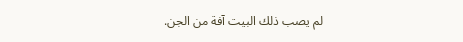لم يصب ذلك البيت آفة من الجن.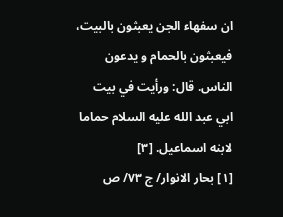ان سفهاء الجن يعبثون بالبيت، فيعبثون بالحمام و يدعون الناس. قال: ورأيت في بيت ابي عبد الله عليه السلام حماما لابنه اسماعيل. [٣]
[١] بحار الانوار/ ج ٧٣/ ص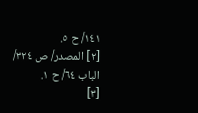١٤١/ ح ٥.
[٢] المصدر/ ص ٣٢٤/ الباب ٦٤/ ح ١.
[٣]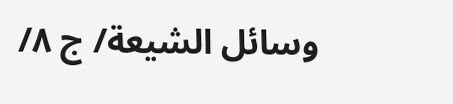وسائل الشيعة/ ج ٨/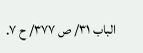الباب ٣١/ ص ٣٧٧/ ح ٧.